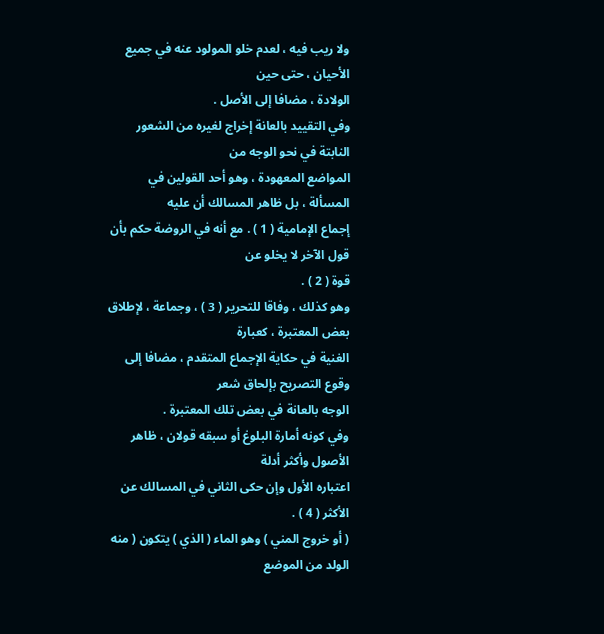ولا ريب فيه ، لعدم خلو المولود عنه في جميع الأحيان ، حتى حين
الولادة ، مضافا إلى الأصل .
وفي التقييد بالعانة إخراج لغيره من الشعور النابتة في نحو الوجه من
المواضع المعهودة ، وهو أحد القولين في المسألة ، بل ظاهر المسالك أن عليه
إجماع الإمامية ( 1 ) . مع أنه في الروضة حكم بأن قول الآخر لا يخلو عن
قوة ( 2 ) .
وهو كذلك ، وفاقا للتحرير ( 3 ) ، وجماعة ، لإطلاق بعض المعتبرة ، كعبارة
الغنية في حكاية الإجماع المتقدم ، مضافا إلى وقوع التصريح بإلحاق شعر
الوجه بالعانة في بعض تلك المعتبرة .
وفي كونه أمارة البلوغ أو سبقه قولان ، ظاهر الأصول وأكثر أدلة
اعتباره الأول وإن حكى الثاني في المسالك عن الأكثر ( 4 ) .
( أو خروج المني ) وهو الماء ( الذي ) يتكون ( منه الولد من الموضع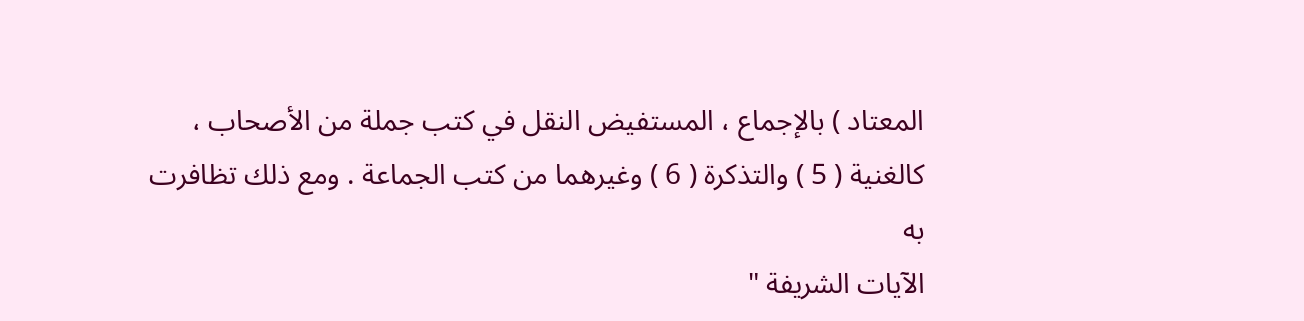المعتاد ) بالإجماع ، المستفيض النقل في كتب جملة من الأصحاب ،
كالغنية ( 5 ) والتذكرة ( 6 ) وغيرهما من كتب الجماعة . ومع ذلك تظافرت به
الآيات الشريفة "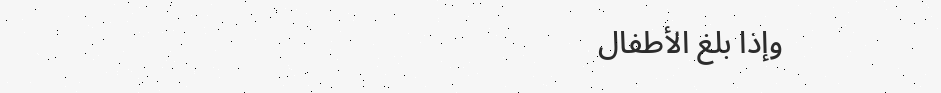وإذا بلغ الأطفال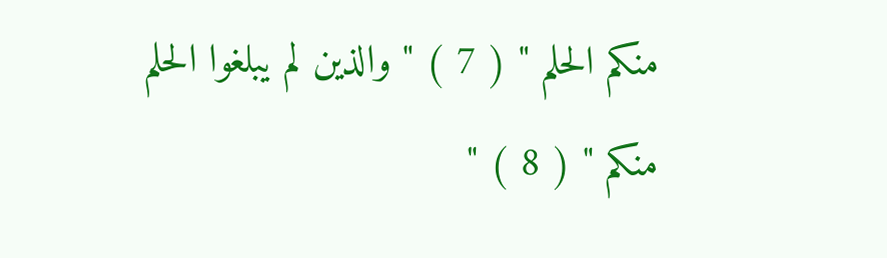منكم الحلم " ( 7 ) " والذين لم يبلغوا الحلم
منكم " ( 8 ) "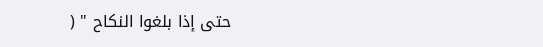حتى إذا بلغوا النكاح " (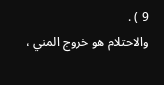9 ) .
والاحتلام هو خروج المني ،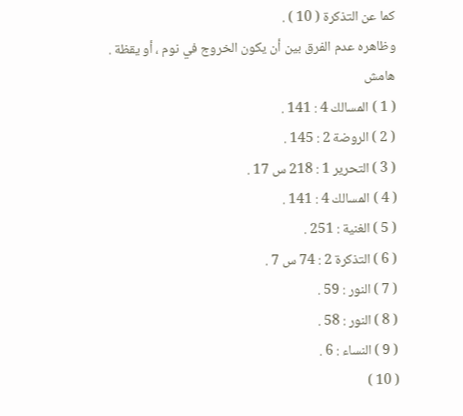كما عن التذكرة ( 10 ) .
وظاهره عدم الفرق بين أن يكون الخروج في نوم ، أو يقظة .
هامش
( 1 ) المسالك 4 : 141 .
( 2 ) الروضة 2 : 145 .
( 3 ) التحرير 1 : 218 س 17 .
( 4 ) المسالك 4 : 141 .
( 5 ) الغنية : 251 .
( 6 ) التذكرة 2 : 74 س 7 .
( 7 ) النور : 59 .
( 8 ) النور : 58 .
( 9 ) النساء : 6 .
( 10 )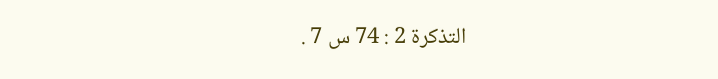التذكرة 2 : 74 س 7 .